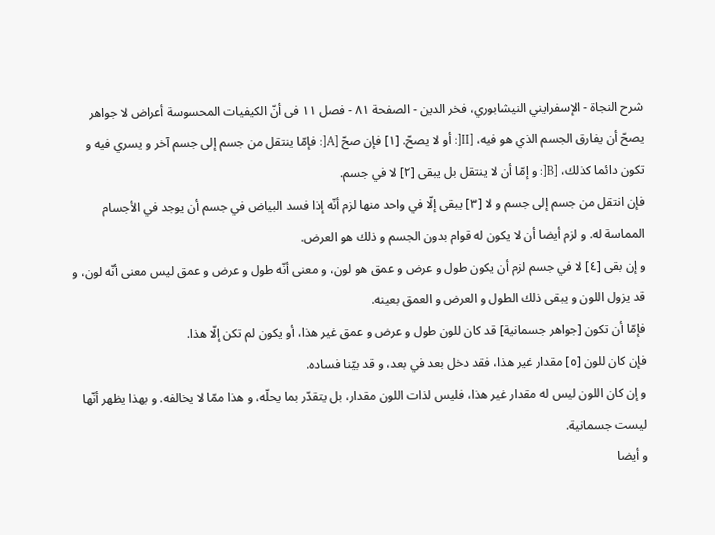شرح النجاة - الإسفرايني النيشابوري، فخر الدين - الصفحة ٨١ - فصل ١١ فى أنّ الكيفيات المحسوسة أعراض لا جواهر
يصحّ أن يفارق الجسم الذي هو فيه، [II[: أو لا يصحّ. [١] فإن صحّ [A[: فإمّا ينتقل من جسم إلى جسم آخر و يسري فيه و تكون دائما كذلك، [B[: و إمّا أن لا ينتقل بل يبقى [٢] لا في جسم.
فإن انتقل من جسم إلى جسم و لا [٣] يبقى إلّا في واحد منها لزم أنّه إذا فسد البياض في جسم أن يوجد في الأجسام المماسة له. و لزم أيضا أن لا يكون له قوام بدون الجسم و ذلك هو العرض.
و إن بقى [٤] لا في جسم لزم أن يكون طول و عرض و عمق هو لون، و معنى أنّه طول و عرض و عمق ليس معنى أنّه لون، و قد يزول اللون و يبقى ذلك الطول و العرض و العمق بعينه.
فإمّا أن تكون [جواهر جسمانية] قد كان للون طول و عرض و عمق غير هذا، أو يكون لم تكن إلّا هذا.
فإن كان للون [٥] مقدار غير هذا، فقد دخل بعد في بعد، و قد بيّنا فساده.
و إن كان اللون ليس له مقدار غير هذا، فليس لذات اللون مقدار، بل يتقدّر بما يحلّه، و هذا ممّا لا يخالفه. و بهذا يظهر أنّها ليست جسمانية.
و أيضا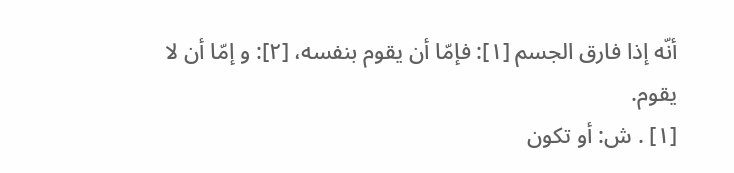أنّه إذا فارق الجسم [١]: فإمّا أن يقوم بنفسه، [٢]: و إمّا أن لا يقوم.
[١] . ش: أو تكون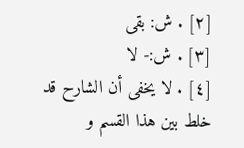[٢] . ش: بقى
[٣] . ش:- لا
[٤] . لا يخفى أن الشارح قد خلط بين هذا القسم و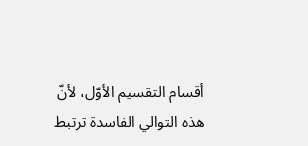أقسام التقسيم الأوّل، لأنّ هذه التوالي الفاسدة ترتبط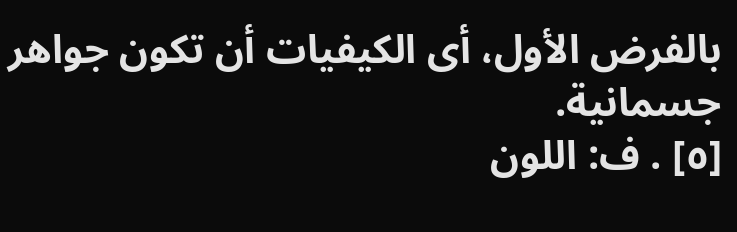بالفرض الأول، أى الكيفيات أن تكون جواهر جسمانية.
[٥] . ف: اللون